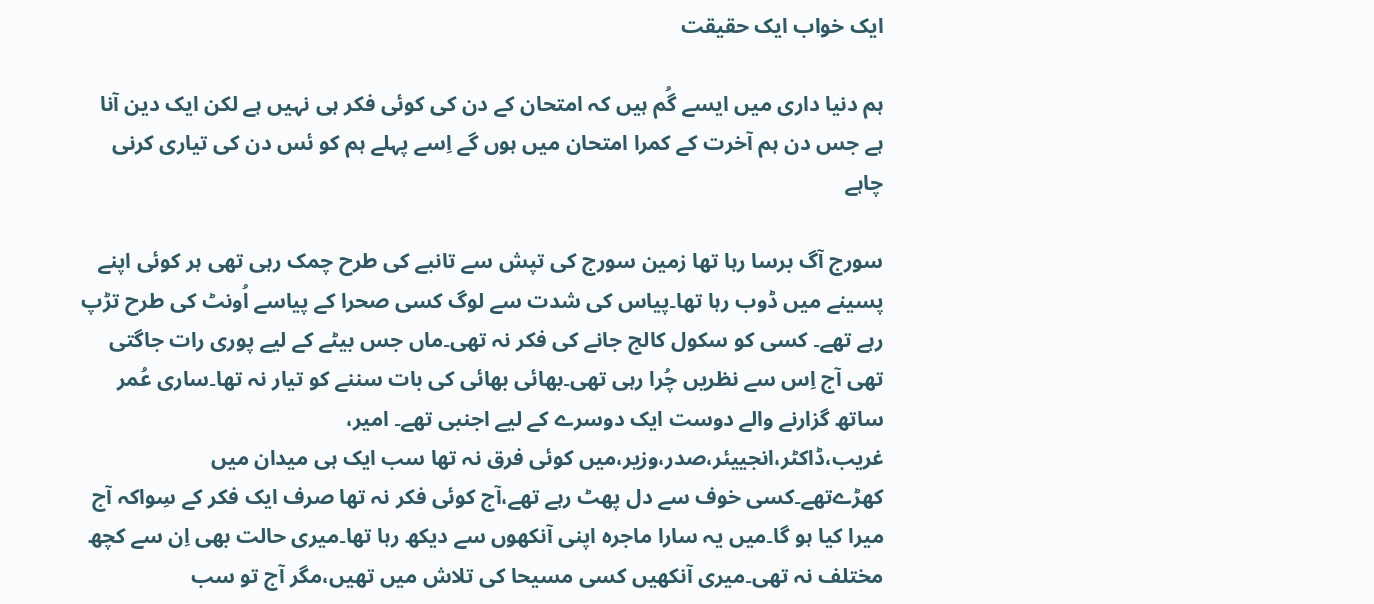ایک خواب ایک حقیقت

ہم دنیا داری میں ایسے گُم ہیں کہ امتحان کے دن کی کوئی فکر ہی نہیں ہے لکن ایک دین آنا ہے جس دن ہم آخرت کے کمرا امتحان میں ہوں گے اِسے پہلے ہم کو ئس دن کی تیاری کرنی چاہے

سورج آگ برسا رہا تھا زمین سورج کی تپش سے تانبے کی طرح چمک رہی تھی ہر کوئی اپنے پسینے میں ڈوب رہا تھا۔پیاس کی شدت سے لوگ کسی صحرا کے پیاسے اُونٹ کی طرح تڑپ رہے تھے۔ کسی کو سکول کالج جانے کی فکر نہ تھی۔ماں جس بیٹے کے لیے پوری رات جاگتی تھی آج اِس سے نظریں چُرا رہی تھی۔بھائی بھائی کی بات سننے کو تیار نہ تھا۔ساری عُمر ساتھ گزارنے والے دوست ایک دوسرے کے لیے اجنبی تھے۔ امیر، غریب،ڈاکٹر،انجییئر،صدر،وزیر،میں کوئی فرق نہ تھا سب ایک ہی میدان میں کھڑےتھے۔کسی خوف سے دل پھٹ رہے تھے،آج کوئی فکر نہ تھا صرف ایک فکر کے سِواکہ آج میرا کیا ہو گا۔میں یہ سارا ماجرہ اپنی آنکھوں سے دیکھ رہا تھا۔میری حالت بھی اِن سے کچھ مختلف نہ تھی۔میری آنکھیں کسی مسیحا کی تلاش میں تھیں،مگر آج تو سب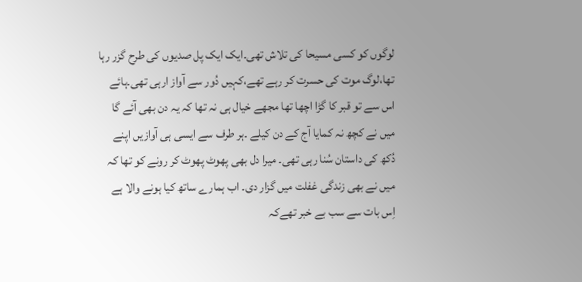لوگوں کو کسی مسیحا کی تلاش تھی۔ایک ایک پل صدیوں کی طرح گزر رہا تھا،لوگ موت کی حسرت کر رہے تھے،کہیں دُور سے آواز ارہی تھی۔ہائے اس سے تو قبر کا گڑا اچھا تھا مجھے خیال ہی نہ تھا کہ یہ دن بھی آئے گا میں نے کچھ نہ کمایا آج کے دن کیلے ۔ہر طرف سے ایسی ہی آوازیں اپنے دُکھ کی داستان سُنا رہی تھی۔ میرا دل بھی پھوٹ پھوٹ کر رونے کو تھا کہ میں نے بھی زندگی غفلت میں گزار دی۔ اب ہمارے ساتھ کیا ہونے والا ہے اِس بات سے سب بے خبر تھےکہ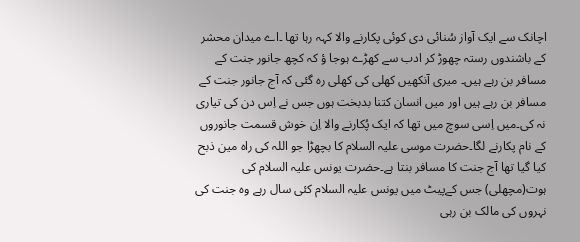اچانک سے ایک آواز سُنائی دی کوئی پکارنے والا کہہ رہا تھا ۔اے میدان محشر کے باشندوں رستہ چھوڑ کر ادب سے کھڑے ہوجا ؤ کہ کچھ جانور جنت کے مسافر بن رہے ہیں۔ میری آنکھیں کھلی کی کھلی رہ گئی کہ آج جانور جنت کے مسافر بن رہے ہیں اور میں انسان کتنا بدبخت ہوں جس نے اِس دن کی تیاری نہ کی۔میں اِسی سوچ میں تھا کہ ایک پُکارنے والا اِن خوش قسمت جانوروں کے نام پکارنے لگا۔حضرت موسی علیہ السلام کا بچھڑا جو اللہ کی راہ مین ذبح کیا گیا تھا آج جنت کا مسافر بنتا ہے۔حضرت یونس علیہ السلام کی ہوت(مچھلی) جس کےپیٹ میں یونس علیہ السلام کئی سال رہے وہ جنت کی نہروں کی مالک بن رہی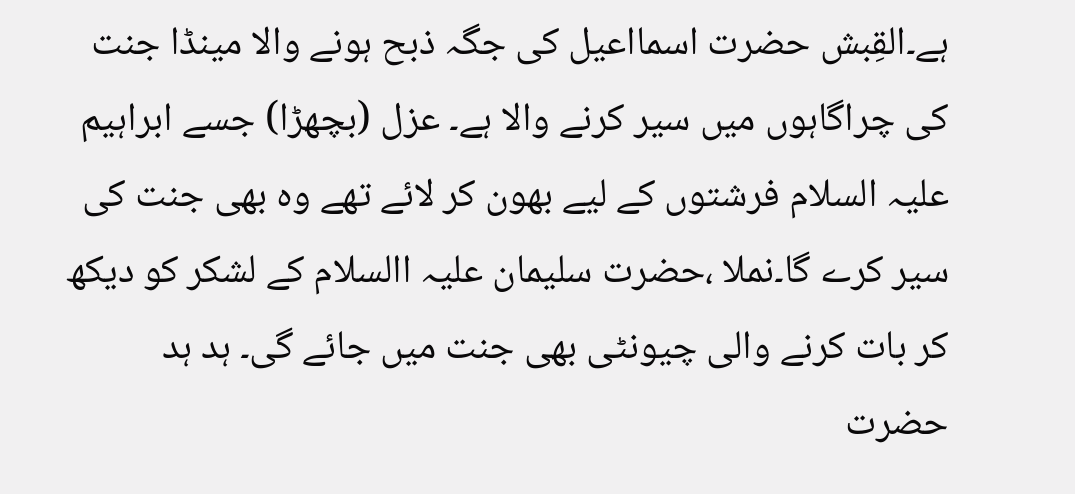ہے۔القِبش حضرت اسمااعیل کی جگہ ذبح ہونے والا مینڈا جنت کی چراگاہوں میں سیر کرنے والا ہے۔ عزل (بچھڑا) جسے ابراہیم علیہ السلام فرشتوں کے لیے بھون کر لائے تھے وہ بھی جنت کی سیر کرے گا۔نملا ،حضرت سلیمان علیہ االسلام کے لشکر کو دیکھ کر بات کرنے والی چیونٹی بھی جنت میں جائے گی۔ ہد ہد حضرت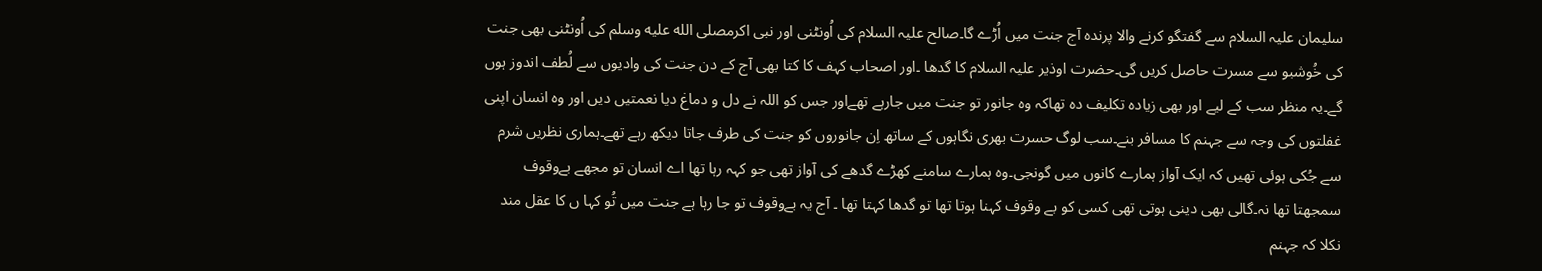سلیمان علیہ السلام سے گفتگو کرنے والا پرندہ آج جنت میں اُڑے گا۔صالح علیہ السلام کی اُونٹنی اور نبی اکرمصلى الله عليه وسلم کی اُونٹنی بھی جنت کی خُوشبو سے مسرت حاصل کریں گی۔حضرت اوذیر علیہ السلام کا گدھا ۔اور اصحاب کہف کا کتا بھی آج کے دن جنت کی وادیوں سے لُطف اندوز ہوں گے۔یہ منظر سب کے لیے اور بھی زیادہ تکلیف دہ تھاکہ وہ جانور تو جنت میں جارہے تھےاور جس کو اللہ نے دل و دماغ دیا نعمتیں دیں اور وہ انسان اپنی غفلتوں کی وجہ سے جہنم کا مسافر بنے۔سب لوگ حسرت بھری نگاہوں کے ساتھ اِن جانوروں کو جنت کی طرف جاتا دیکھ رہے تھے۔ہماری نظریں شرم سے جُکی ہوئی تھیں کہ ایک آواز ہمارے کانوں میں گونجی۔وہ ہمارے سامنے کھڑے گدھے کی آواز تھی جو کہہ رہا تھا اے انسان تو مجھے بےوقوف سمجھتا تھا نہ۔گالی بھی دینی ہوتی تھی کسی کو بے وقوف کہنا ہوتا تھا تو گدھا کہتا تھا ۔ آج یہ بےوقوف تو جا رہا ہے جنت میں تُو کہا ں کا عقل مند نکلا کہ جہنم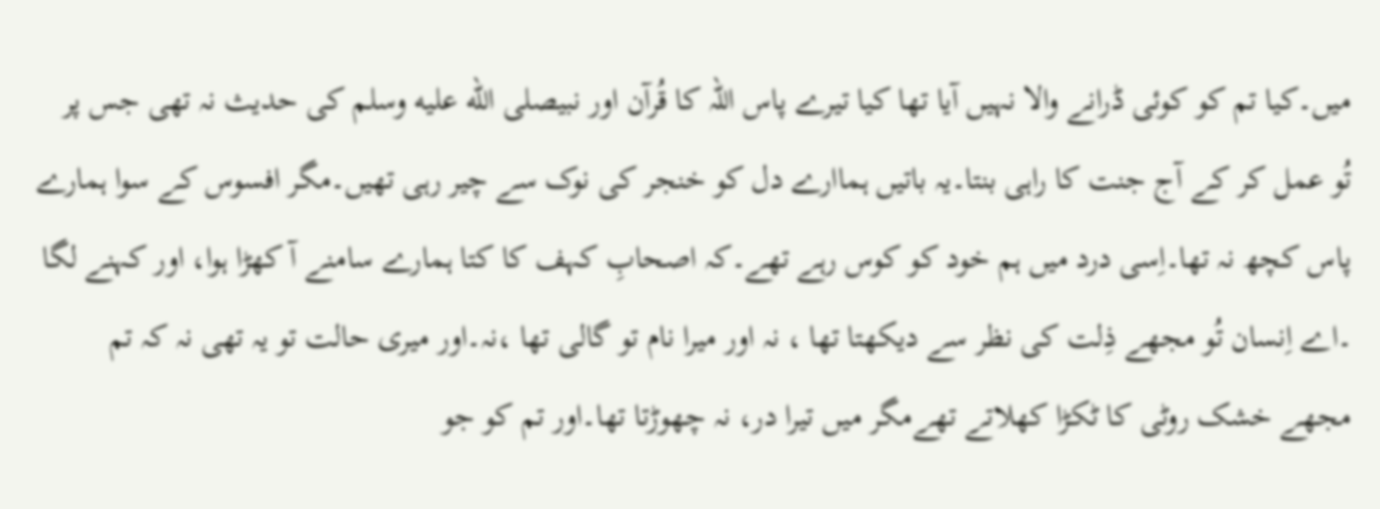میں۔کیا تم کو کوئی ڈرانے والا نہیں آیا تھا کیا تیرے پاس اللہ کا قُرآن اور نبیصلى الله عليه وسلم کی حدیث نہ تھی جس پر تُو عمل کر کے آج جنت کا راہی بنتا۔یہ باتیں ہماارے دل کو خنجر کی نوک سے چیر رہی تھیں۔مگر افسوس کے سوا ہمارے پاس کچھ نہ تھا۔اِسی درد میں ہم خود کو کوس رہے تھے۔کہ اصحابِ کہف کا کتا ہمارے سامنے آ کھڑا ہوا، اور کہنے لگا ۔اے اِنسان تُو مجھے ذِلت کی نظر سے دیکھتا تھا ، نہ اور میرا نام تو گالی تھا ،نہ۔اور میری حالت تو یہ تھی نہ کہ تم مجھے خشک روٹی کا ٹکڑا کھلاتے تھےمگر میں تیرا در، نہ چھوڑتا تھا۔اور تم کو جو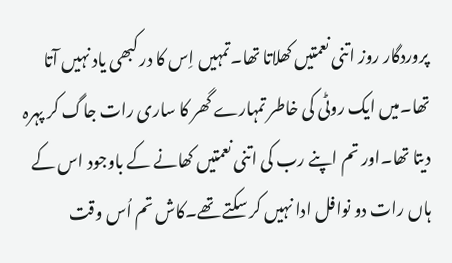پروردگار روز اتنی نعمتیں کھلاتا تھا۔تمہیں اِس کا در کبھی یاد نہیں آتا تھا۔میں ایک روٹی کی خاطر تمہارے گھر کا ساری رات جاگ کر پہرہ دیتا تھا۔اور تم اپنے رب کی اتنی نعمتیں کھانے کے باوجود اس کے ہاں رات دو نوافل ادا نہیں کر سکتے تھے۔کاش تم اُس وقت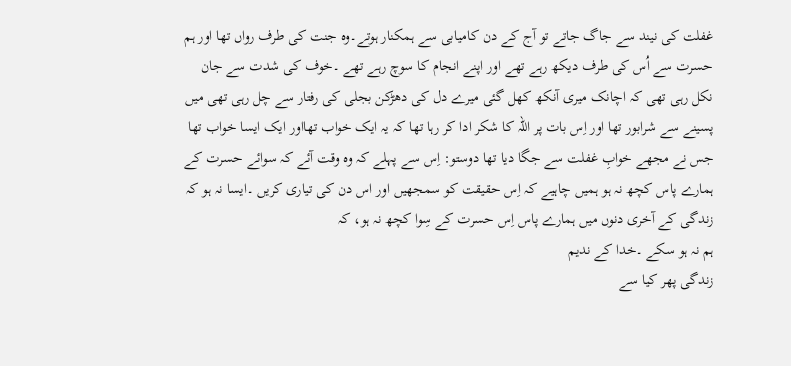غفلت کی نیند سے جاگ جاتے تو آج کے دن کامیابی سے ہمکنار ہوتے۔وہ جنت کی طرف رواں تھا اور ہم حسرت سے اُس کی طرف دیکھ رہے تھے اور اپنے انجام کا سوچ رہے تھے ۔خوف کی شدت سے جان نکل رہی تھی کہ اچانک میری آنکھ کھل گئی میرے دل کی دھڑکن بجلی کی رفتار سے چل رہی تھی میں پسینے سے شرابور تھا اور اِس بات پر اللہ کا شکر ادا کر رہا تھا کہ یہ ایک خواب تھااور ایک ایسا خواب تھا جس نے مجھے خوابِ غفلت سے جگا دیا تھا دوستو: اِس سے پہلے کہ وہ وقت آئے کہ سوائے حسرت کے ہمارے پاس کچھ نہ ہو ہمیں چاہیے کہ اِس حقیقت کو سمجھیں اور اس دن کی تیاری کریں ۔ایسا نہ ہو کہ زندگی کے آخری دنوں میں ہمارے پاس اِس حسرت کے سِوا کچھ نہ ہو، کہ
ہم نہ ہو سکے ۔خدا کے ندیم
زندگی پھر کیا سے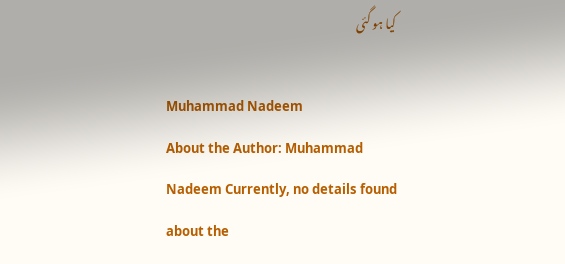کیا ہو گئی

Muhammad Nadeem
About the Author: Muhammad Nadeem Currently, no details found about the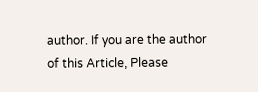author. If you are the author of this Article, Please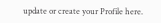update or create your Profile here.